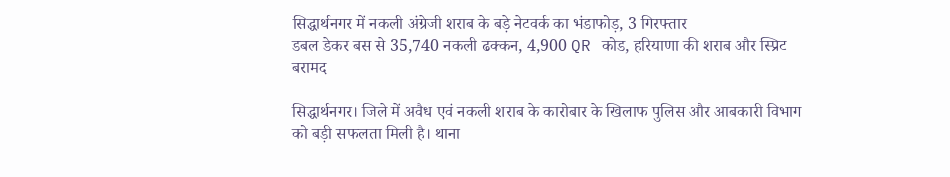सिद्धार्थनगर में नकली अंग्रेजी शराब के बड़े नेटवर्क का भंडाफोड़, 3 गिरफ्तार
डबल डेकर बस से 35,740 नकली ढक्कन, 4,900 QR कोड, हरियाणा की शराब और स्प्रिट बरामद

सिद्धार्थनगर। जिले में अवैध एवं नकली शराब के कारोबार के खिलाफ पुलिस और आबकारी विभाग को बड़ी सफलता मिली है। थाना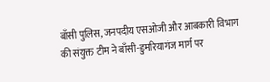बाँसी पुलिस, जनपदीय एसओजी और आबकारी विभाग की संयुक्त टीम ने बाँसी-डुमरियागंज मार्ग पर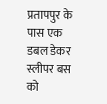प्रतापपुर के पास एक डबल डेकर स्लीपर बस को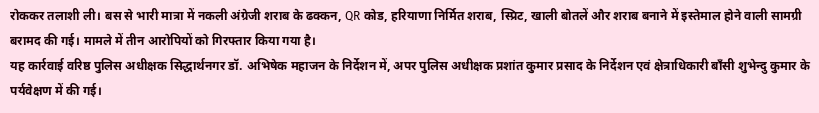रोककर तलाशी ली। बस से भारी मात्रा में नकली अंग्रेजी शराब के ढक्कन, QR कोड, हरियाणा निर्मित शराब, स्प्रिट, खाली बोतलें और शराब बनाने में इस्तेमाल होने वाली सामग्री बरामद की गई। मामले में तीन आरोपियों को गिरफ्तार किया गया है।
यह कार्रवाई वरिष्ठ पुलिस अधीक्षक सिद्धार्थनगर डॉ. अभिषेक महाजन के निर्देशन में, अपर पुलिस अधीक्षक प्रशांत कुमार प्रसाद के निर्देशन एवं क्षेत्राधिकारी बाँसी शुभेन्दु कुमार के पर्यवेक्षण में की गई।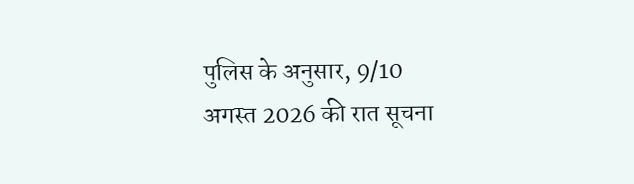पुलिस के अनुसार, 9/10 अगस्त 2026 की रात सूचना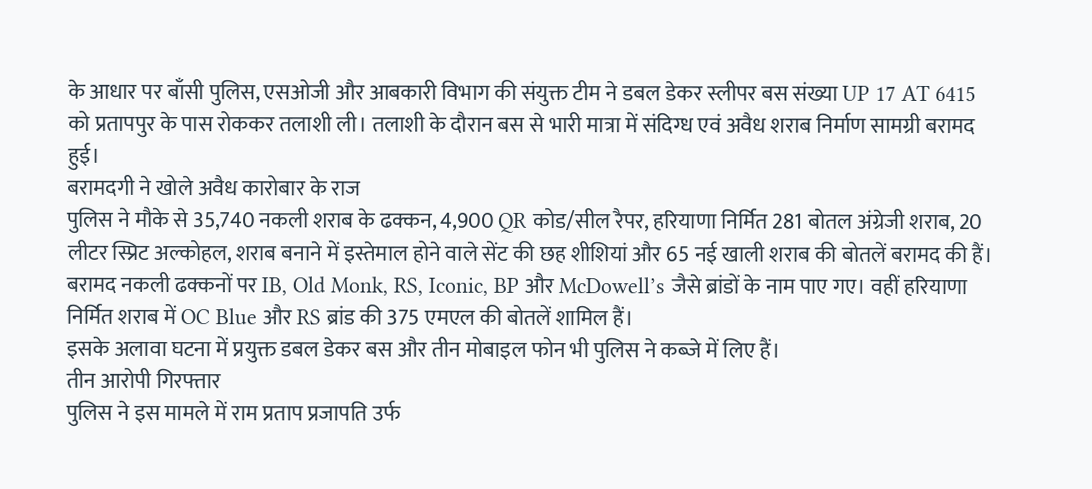के आधार पर बाँसी पुलिस, एसओजी और आबकारी विभाग की संयुक्त टीम ने डबल डेकर स्लीपर बस संख्या UP 17 AT 6415 को प्रतापपुर के पास रोककर तलाशी ली। तलाशी के दौरान बस से भारी मात्रा में संदिग्ध एवं अवैध शराब निर्माण सामग्री बरामद हुई।
बरामदगी ने खोले अवैध कारोबार के राज
पुलिस ने मौके से 35,740 नकली शराब के ढक्कन, 4,900 QR कोड/सील रैपर, हरियाणा निर्मित 281 बोतल अंग्रेजी शराब, 20 लीटर स्प्रिट अल्कोहल, शराब बनाने में इस्तेमाल होने वाले सेंट की छह शीशियां और 65 नई खाली शराब की बोतलें बरामद की हैं।
बरामद नकली ढक्कनों पर IB, Old Monk, RS, Iconic, BP और McDowell’s जैसे ब्रांडों के नाम पाए गए। वहीं हरियाणा निर्मित शराब में OC Blue और RS ब्रांड की 375 एमएल की बोतलें शामिल हैं।
इसके अलावा घटना में प्रयुक्त डबल डेकर बस और तीन मोबाइल फोन भी पुलिस ने कब्जे में लिए हैं।
तीन आरोपी गिरफ्तार
पुलिस ने इस मामले में राम प्रताप प्रजापति उर्फ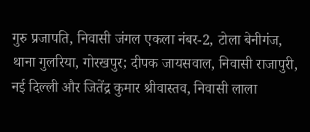गुरु प्रजापति, निवासी जंगल एकला नंबर-2, टोला बेनीगंज, थाना गुलरिया, गोरखपुर; दीपक जायसवाल, निवासी राजापुरी, नई दिल्ली और जितेंद्र कुमार श्रीवास्तव, निवासी लाला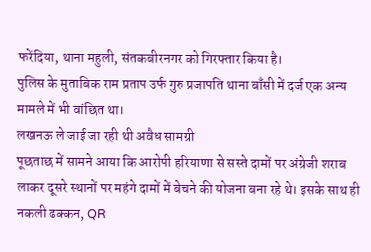फरेंदिया, थाना महुली, संतकबीरनगर को गिरफ्तार किया है।
पुलिस के मुताबिक राम प्रताप उर्फ गुरु प्रजापति थाना बाँसी में दर्ज एक अन्य मामले में भी वांछित था।
लखनऊ ले जाई जा रही थी अवैध सामग्री
पूछताछ में सामने आया कि आरोपी हरियाणा से सस्ते दामों पर अंग्रेजी शराब लाकर दूसरे स्थानों पर महंगे दामों में बेचने की योजना बना रहे थे। इसके साथ ही नकली ढक्कन, QR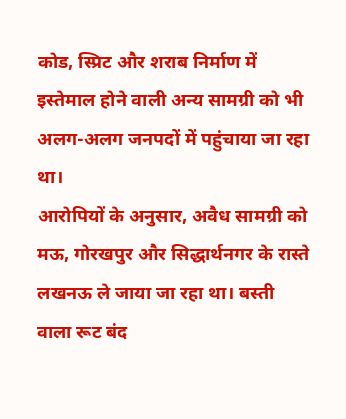कोड, स्प्रिट और शराब निर्माण में इस्तेमाल होने वाली अन्य सामग्री को भी अलग-अलग जनपदों में पहुंचाया जा रहा था।
आरोपियों के अनुसार, अवैध सामग्री को मऊ, गोरखपुर और सिद्धार्थनगर के रास्ते लखनऊ ले जाया जा रहा था। बस्ती वाला रूट बंद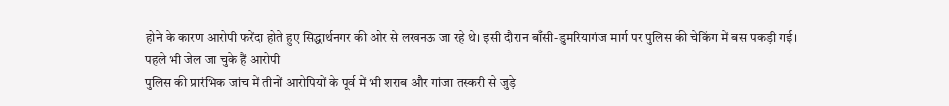होने के कारण आरोपी फरेंदा होते हुए सिद्धार्थनगर की ओर से लखनऊ जा रहे थे। इसी दौरान बाँसी-डुमरियागंज मार्ग पर पुलिस की चेकिंग में बस पकड़ी गई।
पहले भी जेल जा चुके हैं आरोपी
पुलिस की प्रारंभिक जांच में तीनों आरोपियों के पूर्व में भी शराब और गांजा तस्करी से जुड़े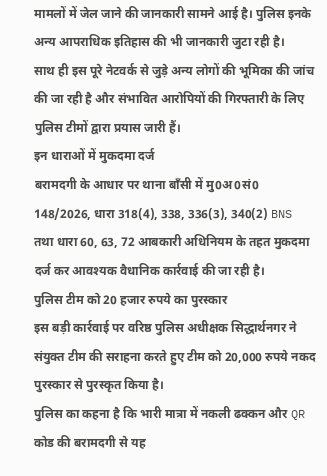मामलों में जेल जाने की जानकारी सामने आई है। पुलिस इनके अन्य आपराधिक इतिहास की भी जानकारी जुटा रही है।
साथ ही इस पूरे नेटवर्क से जुड़े अन्य लोगों की भूमिका की जांच की जा रही है और संभावित आरोपियों की गिरफ्तारी के लिए पुलिस टीमों द्वारा प्रयास जारी हैं।
इन धाराओं में मुकदमा दर्ज
बरामदगी के आधार पर थाना बाँसी में मु0अ0सं0 148/2026, धारा 318(4), 338, 336(3), 340(2) BNS तथा धारा 60, 63, 72 आबकारी अधिनियम के तहत मुकदमा दर्ज कर आवश्यक वैधानिक कार्रवाई की जा रही है।
पुलिस टीम को 20 हजार रुपये का पुरस्कार
इस बड़ी कार्रवाई पर वरिष्ठ पुलिस अधीक्षक सिद्धार्थनगर ने संयुक्त टीम की सराहना करते हुए टीम को 20,000 रुपये नकद पुरस्कार से पुरस्कृत किया है।
पुलिस का कहना है कि भारी मात्रा में नकली ढक्कन और QR कोड की बरामदगी से यह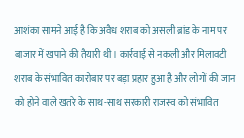आशंका सामने आई है कि अवैध शराब को असली ब्रांड के नाम पर बाजार में खपाने की तैयारी थी। कार्रवाई से नकली और मिलावटी शराब के संभावित कारोबार पर बड़ा प्रहार हुआ है और लोगों की जान को होने वाले खतरे के साथ-साथ सरकारी राजस्व को संभावित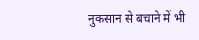नुकसान से बचाने में भी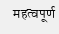महत्वपूर्ण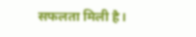सफलता मिली है।